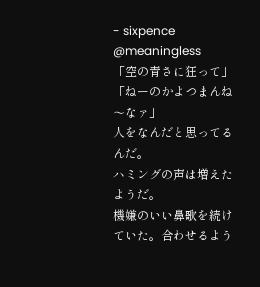- sixpence @meaningless
「空の青さに狂って」
「ねーのかよつまんね〜なァ」
人をなんだと思ってるんだ。
ハミングの声は増えたようだ。
機嫌のいい鼻歌を続けていた。合わせるよう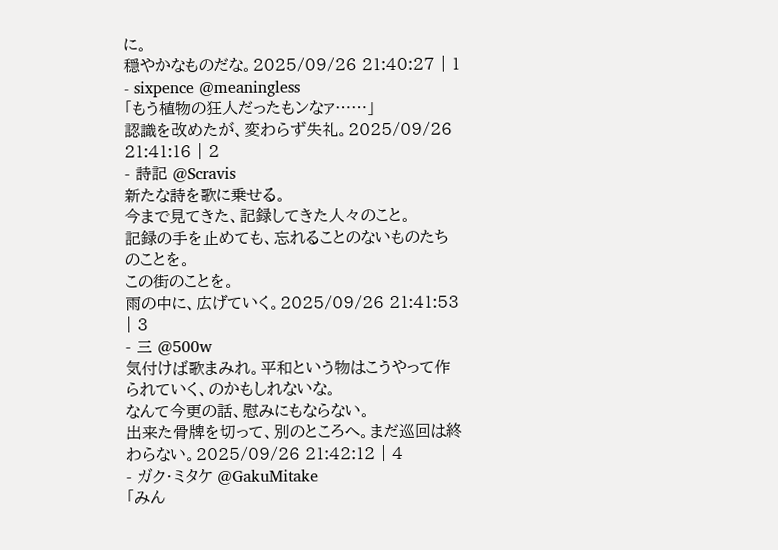に。
穏やかなものだな。2025/09/26 21:40:27 | 1
- sixpence @meaningless
「もう植物の狂人だったもンなァ……」
認識を改めたが、変わらず失礼。2025/09/26 21:41:16 | 2
- 詩記 @Scravis
新たな詩を歌に乗せる。
今まで見てきた、記録してきた人々のこと。
記録の手を止めても、忘れることのないものたちのことを。
この街のことを。
雨の中に、広げていく。2025/09/26 21:41:53 | 3
- 三 @500w
気付けば歌まみれ。平和という物はこうやって作られていく、のかもしれないな。
なんて今更の話、慰みにもならない。
出来た骨牌を切って、別のところへ。まだ巡回は終わらない。2025/09/26 21:42:12 | 4
- ガク・ミタケ @GakuMitake
「みん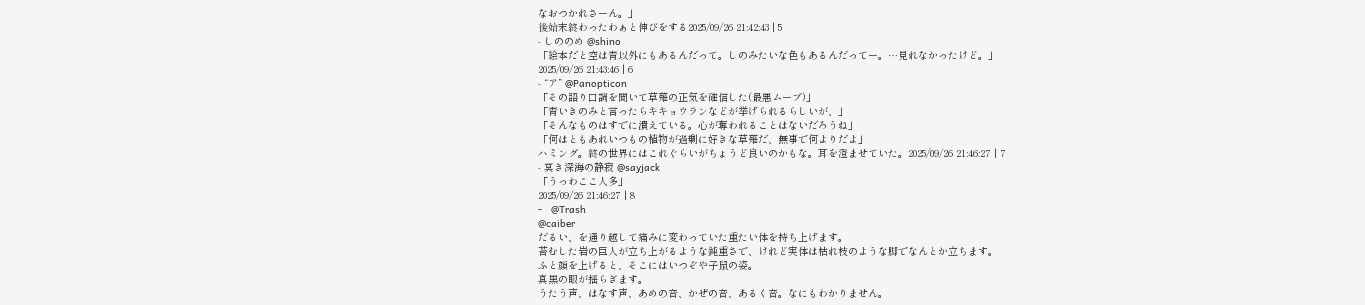なおつかれさーん。」
後始末終わったわぁと伸びをする2025/09/26 21:42:43 | 5
- しののめ @shino
「絵本だと空は青以外にもあるんだって。しのみたいな色もあるんだってー。…見れなかったけど。」
2025/09/26 21:43:46 | 6
- “ア” @Panopticon
「その語り口調を聞いて草薙の正気を確信した(最悪ムーブ)」
「青いきのみと言ったらキキョウランなどが挙げられるらしいが、」
「そんなものはすでに潰えている。心が奪われることはないだろうね」
「何はともあれいつもの植物が過剰に好きな草薙だ、無事で何よりだよ」
ハミング。終の世界にはこれぐらいがちょうど良いのかもな。耳を澄ませていた。2025/09/26 21:46:27 | 7
- 冥き深海の静寂 @sayjack
「うっわここ人多」
2025/09/26 21:46:27 | 8
-   @Trash
@caiber
だるい、を通り越して痛みに変わっていた重たい体を持ち上げます。
苔むした岩の巨人が立ち上がるような鈍重さで、けれど実体は枯れ枝のような脚でなんとか立ちます。
ふと顔を上げると、そこにはいつぞや子鼠の姿。
真黒の眼が揺らぎます。
うたう声、はなす声、あめの音、かぜの音、あるく音。なにもわかりません。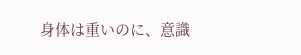身体は重いのに、意識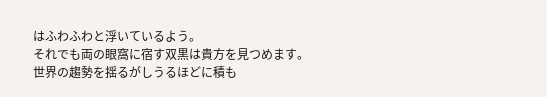はふわふわと浮いているよう。
それでも両の眼窩に宿す双黒は貴方を見つめます。
世界の趨勢を揺るがしうるほどに積も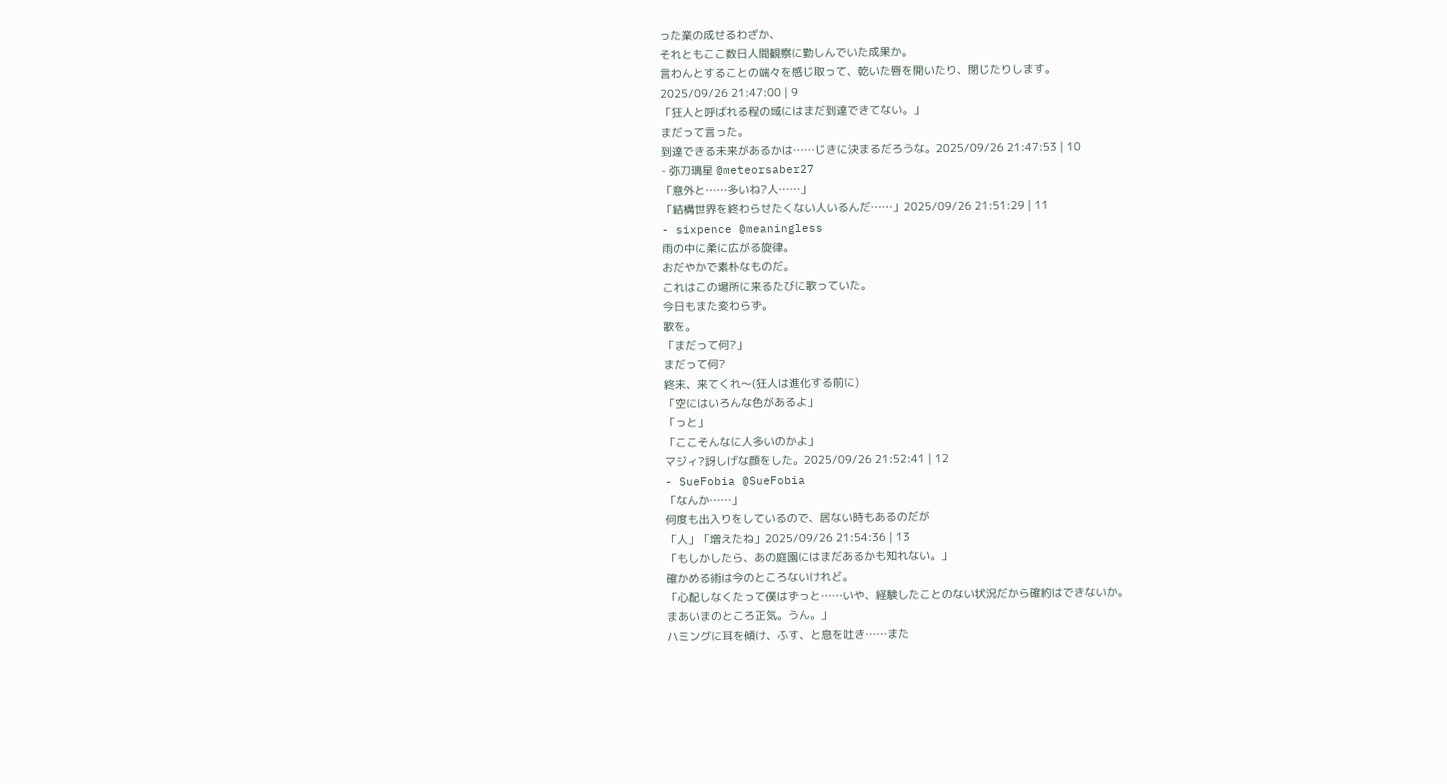った業の成せるわざか、
それともここ数日人間観察に勤しんでいた成果か。
言わんとすることの端々を感じ取って、乾いた唇を開いたり、閉じたりします。
2025/09/26 21:47:00 | 9
「狂人と呼ばれる程の域にはまだ到達できてない。」
まだって言った。
到達できる未来があるかは……じきに決まるだろうな。2025/09/26 21:47:53 | 10
- 弥刀璃星 @meteorsaber27
「意外と……多いね?人……」
「結構世界を終わらせたくない人いるんだ……」2025/09/26 21:51:29 | 11
- sixpence @meaningless
雨の中に柔に広がる旋律。
おだやかで素朴なものだ。
これはこの場所に来るたびに歌っていた。
今日もまた変わらず。
歌を。
「まだって何?」
まだって何?
終末、来てくれ〜(狂人は進化する前に)
「空にはいろんな色があるよ」
「っと」
「ここそんなに人多いのかよ」
マジィ?訝しげな顔をした。2025/09/26 21:52:41 | 12
- SueFobia @SueFobia
「なんか……」
何度も出入りをしているので、居ない時もあるのだが
「人」「増えたね」2025/09/26 21:54:36 | 13
「もしかしたら、あの庭園にはまだあるかも知れない。」
確かめる術は今のところないけれど。
「心配しなくたって僕はずっと……いや、経験したことのない状況だから確約はできないか。
まあいまのところ正気。うん。」
ハミングに耳を傾け、ふす、と息を吐き……また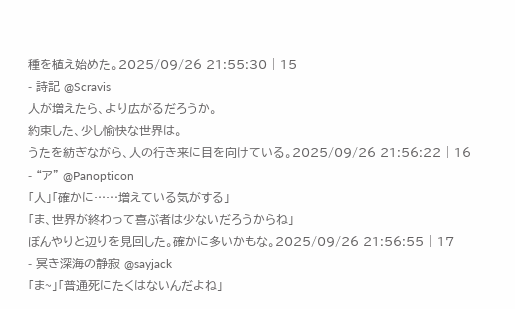種を植え始めた。2025/09/26 21:55:30 | 15
- 詩記 @Scravis
人が増えたら、より広がるだろうか。
約束した、少し愉快な世界は。
うたを紡ぎながら、人の行き来に目を向けている。2025/09/26 21:56:22 | 16
- “ア” @Panopticon
「人」「確かに……増えている気がする」
「ま、世界が終わって喜ぶ者は少ないだろうからね」
ぼんやりと辺りを見回した。確かに多いかもな。2025/09/26 21:56:55 | 17
- 冥き深海の静寂 @sayjack
「ま~」「普通死にたくはないんだよね」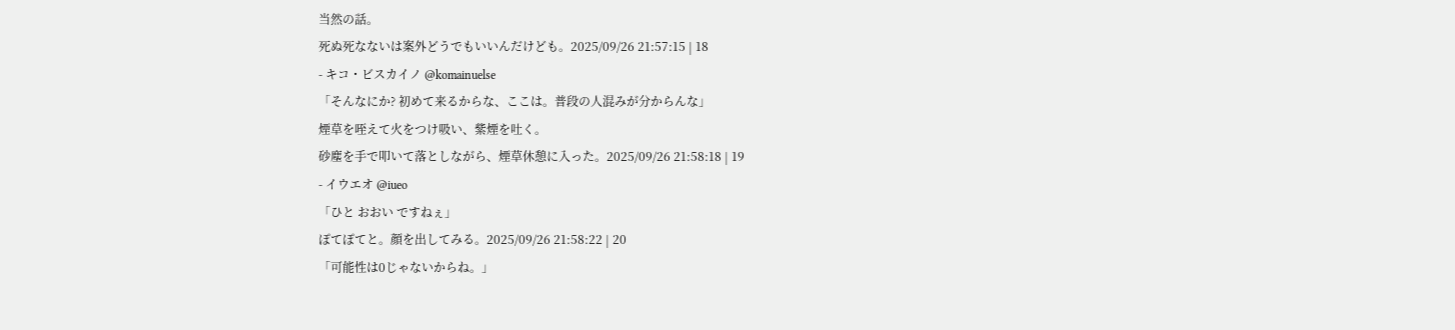当然の話。
死ぬ死なないは案外どうでもいいんだけども。2025/09/26 21:57:15 | 18
- キコ・ビスカイノ @komainuelse
「そんなにか? 初めて来るからな、ここは。普段の人混みが分からんな」
煙草を咥えて火をつけ吸い、紫煙を吐く。
砂塵を手で叩いて落としながら、煙草休憩に入った。2025/09/26 21:58:18 | 19
- イウエオ @iueo
「ひと おおい ですねぇ」
ぽてぽてと。顔を出してみる。2025/09/26 21:58:22 | 20
「可能性は0じゃないからね。」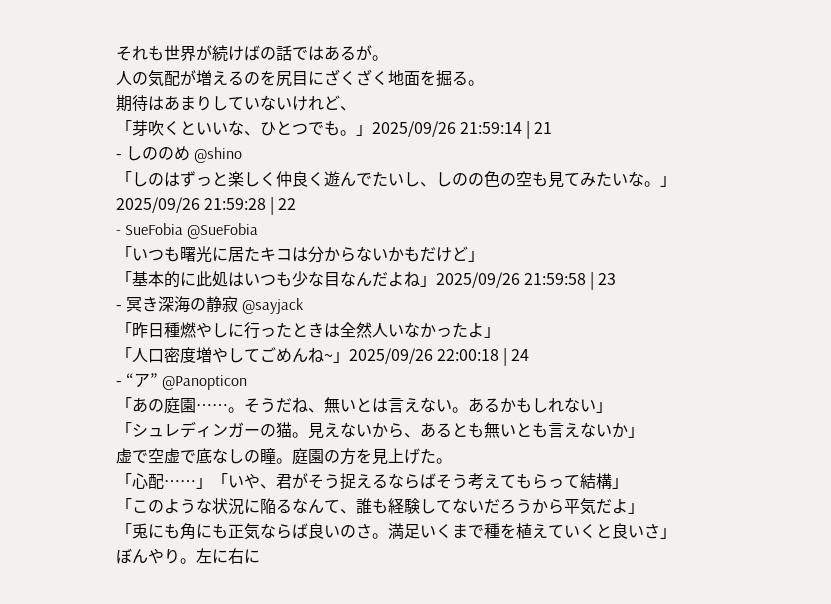それも世界が続けばの話ではあるが。
人の気配が増えるのを尻目にざくざく地面を掘る。
期待はあまりしていないけれど、
「芽吹くといいな、ひとつでも。」2025/09/26 21:59:14 | 21
- しののめ @shino
「しのはずっと楽しく仲良く遊んでたいし、しのの色の空も見てみたいな。」
2025/09/26 21:59:28 | 22
- SueFobia @SueFobia
「いつも曙光に居たキコは分からないかもだけど」
「基本的に此処はいつも少な目なんだよね」2025/09/26 21:59:58 | 23
- 冥き深海の静寂 @sayjack
「昨日種燃やしに行ったときは全然人いなかったよ」
「人口密度増やしてごめんね~」2025/09/26 22:00:18 | 24
- “ア” @Panopticon
「あの庭園……。そうだね、無いとは言えない。あるかもしれない」
「シュレディンガーの猫。見えないから、あるとも無いとも言えないか」
虚で空虚で底なしの瞳。庭園の方を見上げた。
「心配……」「いや、君がそう捉えるならばそう考えてもらって結構」
「このような状況に陥るなんて、誰も経験してないだろうから平気だよ」
「兎にも角にも正気ならば良いのさ。満足いくまで種を植えていくと良いさ」
ぼんやり。左に右に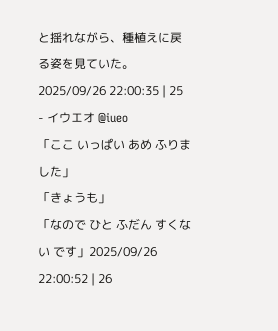と揺れながら、種植えに戻る姿を見ていた。2025/09/26 22:00:35 | 25
- イウエオ @iueo
「ここ いっぱい あめ ふりました」
「きょうも」
「なので ひと ふだん すくない です」2025/09/26 22:00:52 | 26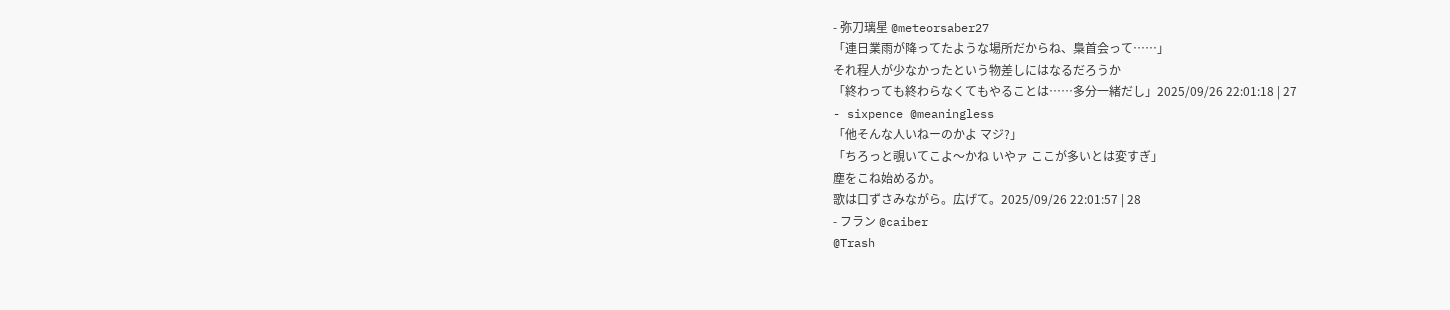- 弥刀璃星 @meteorsaber27
「連日業雨が降ってたような場所だからね、梟首会って……」
それ程人が少なかったという物差しにはなるだろうか
「終わっても終わらなくてもやることは……多分一緒だし」2025/09/26 22:01:18 | 27
- sixpence @meaningless
「他そんな人いねーのかよ マジ?」
「ちろっと覗いてこよ〜かね いやァ ここが多いとは変すぎ」
塵をこね始めるか。
歌は口ずさみながら。広げて。2025/09/26 22:01:57 | 28
- フラン @caiber
@Trash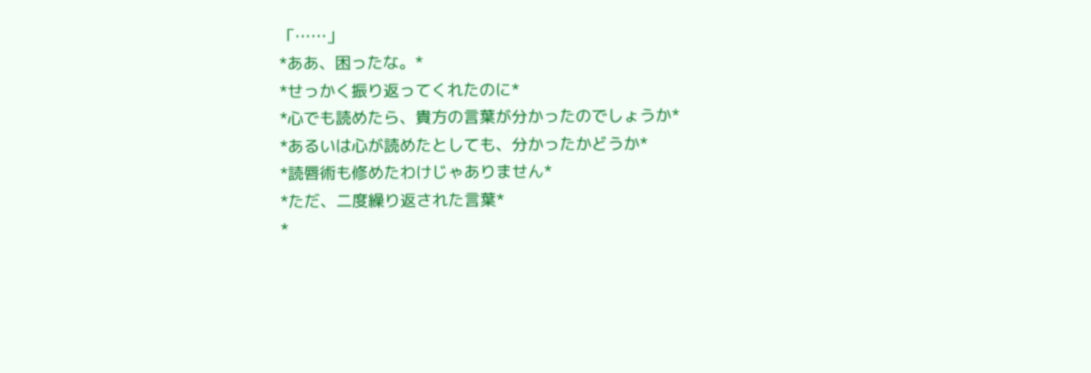「……」
*ああ、困ったな。*
*せっかく振り返ってくれたのに*
*心でも読めたら、貴方の言葉が分かったのでしょうか*
*あるいは心が読めたとしても、分かったかどうか*
*読唇術も修めたわけじゃありません*
*ただ、二度繰り返された言葉*
*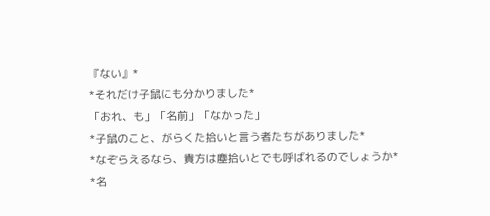『ない』*
*それだけ子鼠にも分かりました*
「おれ、も」「名前」「なかった」
*子鼠のこと、がらくた拾いと言う者たちがありました*
*なぞらえるなら、貴方は塵拾いとでも呼ばれるのでしょうか*
*名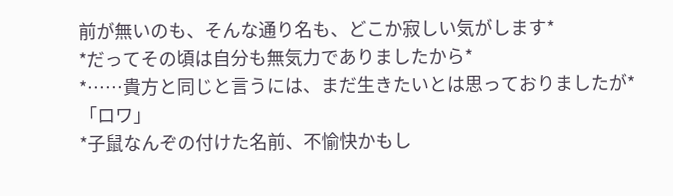前が無いのも、そんな通り名も、どこか寂しい気がします*
*だってその頃は自分も無気力でありましたから*
*……貴方と同じと言うには、まだ生きたいとは思っておりましたが*
「ロワ」
*子鼠なんぞの付けた名前、不愉快かもし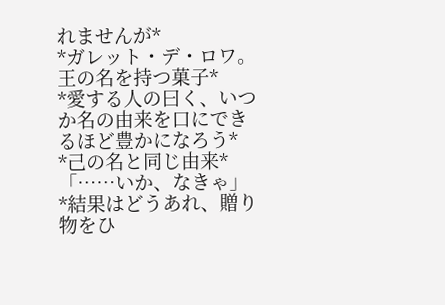れませんが*
*ガレット・デ・ロワ。王の名を持つ菓子*
*愛する人の曰く、いつか名の由来を口にできるほど豊かになろう*
*己の名と同じ由来*
「……いか、なきゃ」
*結果はどうあれ、贈り物をひ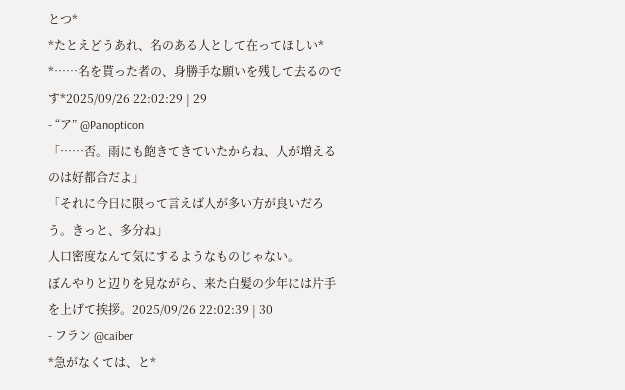とつ*
*たとえどうあれ、名のある人として在ってほしい*
*……名を貰った者の、身勝手な願いを残して去るのです*2025/09/26 22:02:29 | 29
- “ア” @Panopticon
「……否。雨にも飽きてきていたからね、人が増えるのは好都合だよ」
「それに今日に限って言えば人が多い方が良いだろう。きっと、多分ね」
人口密度なんて気にするようなものじゃない。
ぼんやりと辺りを見ながら、来た白髪の少年には片手を上げて挨拶。2025/09/26 22:02:39 | 30
- フラン @caiber
*急がなくては、と*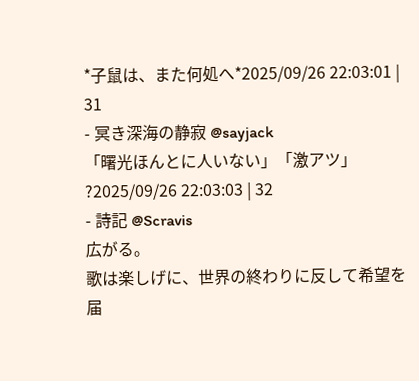*子鼠は、また何処へ*2025/09/26 22:03:01 | 31
- 冥き深海の静寂 @sayjack
「曙光ほんとに人いない」「激アツ」
?2025/09/26 22:03:03 | 32
- 詩記 @Scravis
広がる。
歌は楽しげに、世界の終わりに反して希望を届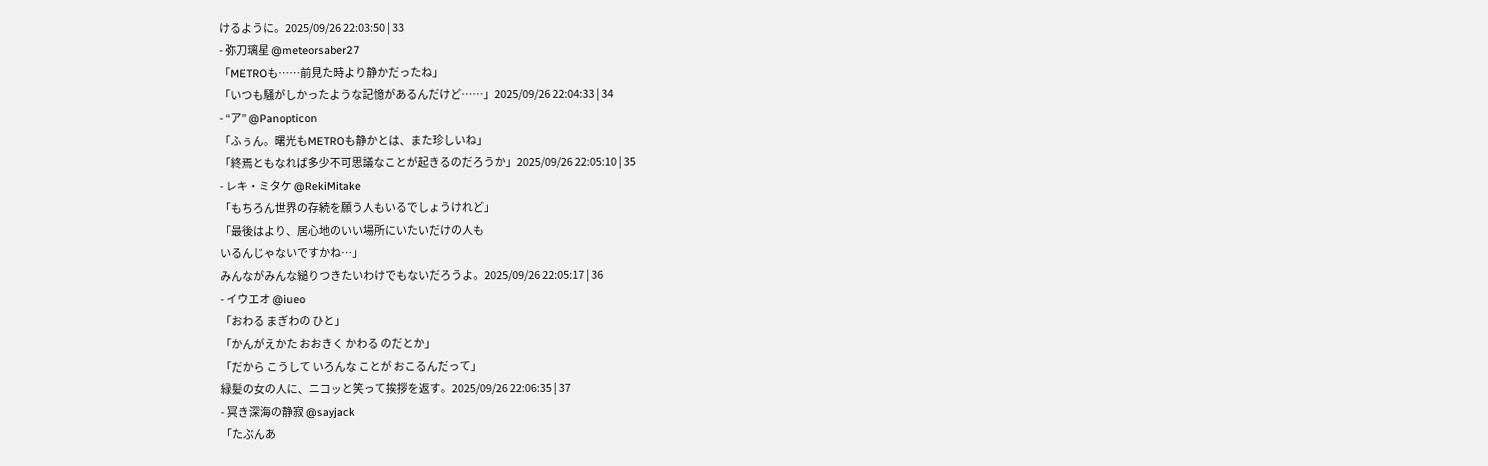けるように。2025/09/26 22:03:50 | 33
- 弥刀璃星 @meteorsaber27
「METROも……前見た時より静かだったね」
「いつも騒がしかったような記憶があるんだけど……」2025/09/26 22:04:33 | 34
- “ア” @Panopticon
「ふぅん。曙光もMETROも静かとは、また珍しいね」
「終焉ともなれば多少不可思議なことが起きるのだろうか」2025/09/26 22:05:10 | 35
- レキ・ミタケ @RekiMitake
「もちろん世界の存続を願う人もいるでしょうけれど」
「最後はより、居心地のいい場所にいたいだけの人も
いるんじゃないですかね…」
みんながみんな縋りつきたいわけでもないだろうよ。2025/09/26 22:05:17 | 36
- イウエオ @iueo
「おわる まぎわの ひと」
「かんがえかた おおきく かわる のだとか」
「だから こうして いろんな ことが おこるんだって」
緑髪の女の人に、ニコッと笑って挨拶を返す。2025/09/26 22:06:35 | 37
- 冥き深海の静寂 @sayjack
「たぶんあ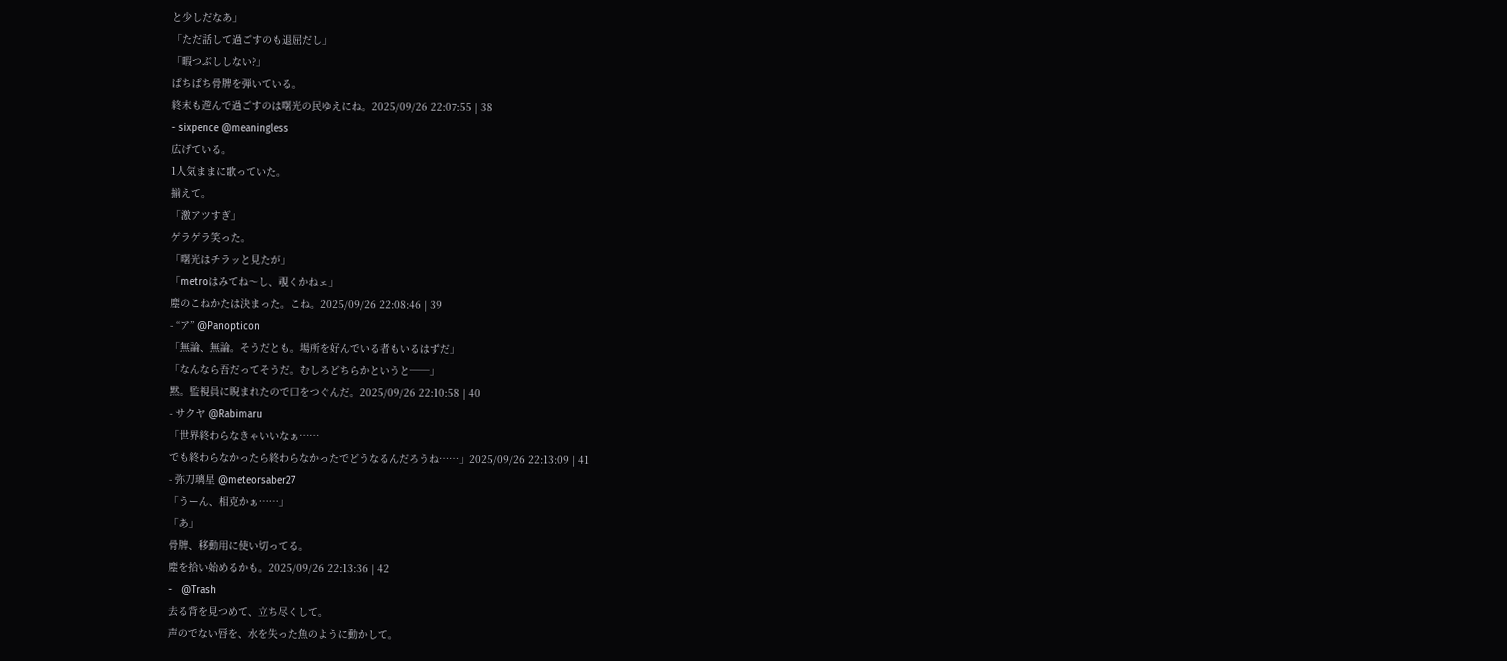と少しだなあ」
「ただ話して過ごすのも退屈だし」
「暇つぶししない?」
ぱちぱち骨牌を弾いている。
終末も遊んで過ごすのは曙光の民ゆえにね。2025/09/26 22:07:55 | 38
- sixpence @meaningless
広げている。
1人気ままに歌っていた。
揃えて。
「激アツすぎ」
ゲラゲラ笑った。
「曙光はチラッと見たが」
「metroはみてね〜し、覗くかねェ」
塵のこねかたは決まった。こね。2025/09/26 22:08:46 | 39
- “ア” @Panopticon
「無論、無論。そうだとも。場所を好んでいる者もいるはずだ」
「なんなら吾だってそうだ。むしろどちらかというと──」
黙。監視員に睨まれたので口をつぐんだ。2025/09/26 22:10:58 | 40
- サクヤ @Rabimaru
「世界終わらなきゃいいなぁ……
でも終わらなかったら終わらなかったでどうなるんだろうね……」2025/09/26 22:13:09 | 41
- 弥刀璃星 @meteorsaber27
「うーん、相克かぁ……」
「あ」
骨牌、移動用に使い切ってる。
塵を拾い始めるかも。2025/09/26 22:13:36 | 42
-   @Trash
去る背を見つめて、立ち尽くして。
声のでない唇を、水を失った魚のように動かして。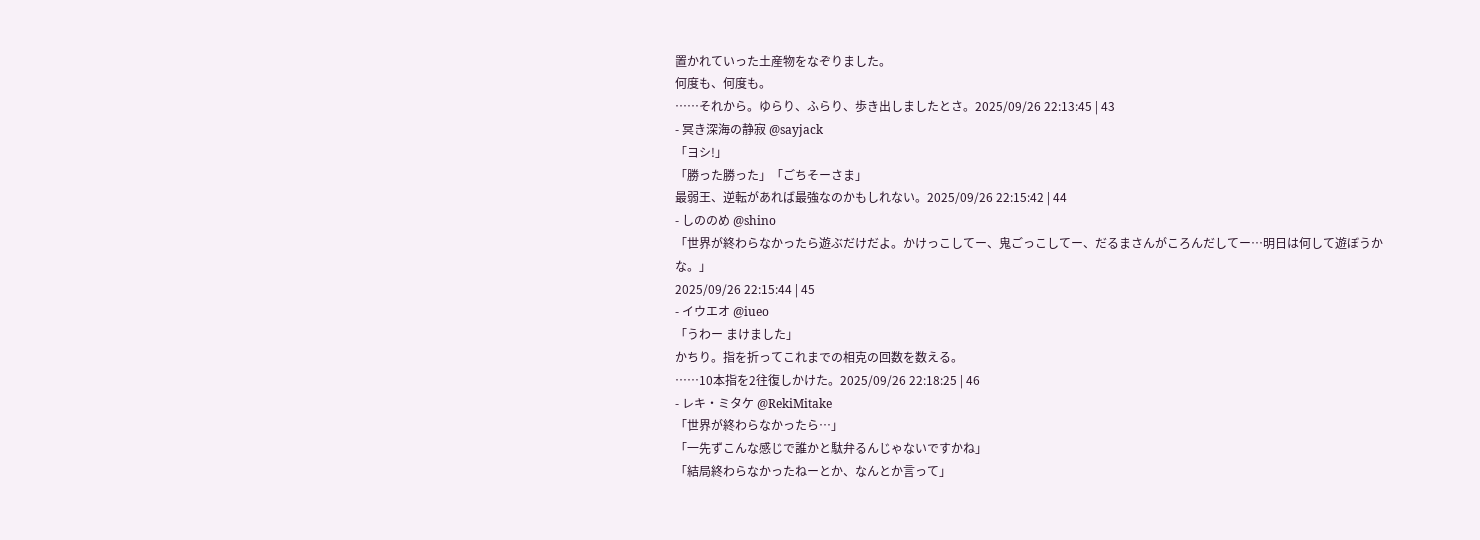置かれていった土産物をなぞりました。
何度も、何度も。
……それから。ゆらり、ふらり、歩き出しましたとさ。2025/09/26 22:13:45 | 43
- 冥き深海の静寂 @sayjack
「ヨシ!」
「勝った勝った」「ごちそーさま」
最弱王、逆転があれば最強なのかもしれない。2025/09/26 22:15:42 | 44
- しののめ @shino
「世界が終わらなかったら遊ぶだけだよ。かけっこしてー、鬼ごっこしてー、だるまさんがころんだしてー…明日は何して遊ぼうかな。」
2025/09/26 22:15:44 | 45
- イウエオ @iueo
「うわー まけました」
かちり。指を折ってこれまでの相克の回数を数える。
……10本指を2往復しかけた。2025/09/26 22:18:25 | 46
- レキ・ミタケ @RekiMitake
「世界が終わらなかったら…」
「一先ずこんな感じで誰かと駄弁るんじゃないですかね」
「結局終わらなかったねーとか、なんとか言って」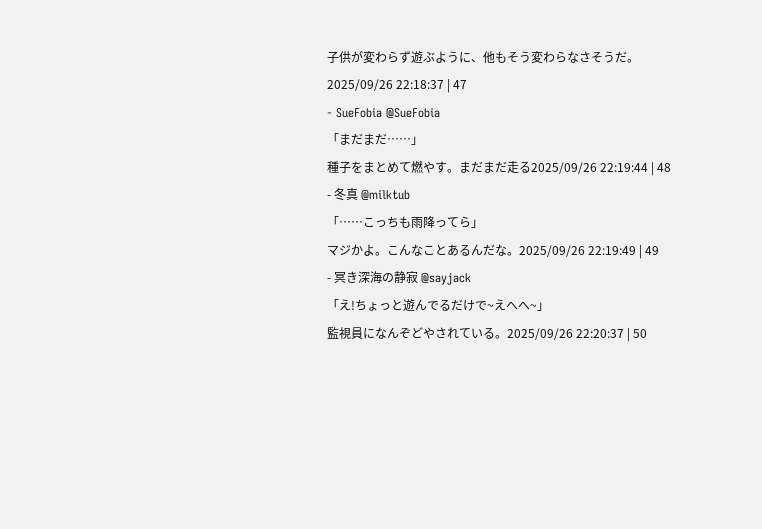子供が変わらず遊ぶように、他もそう変わらなさそうだ。2025/09/26 22:18:37 | 47
- SueFobia @SueFobia
「まだまだ……」
種子をまとめて燃やす。まだまだ走る2025/09/26 22:19:44 | 48
- 冬真 @milktub
「……こっちも雨降ってら」
マジかよ。こんなことあるんだな。2025/09/26 22:19:49 | 49
- 冥き深海の静寂 @sayjack
「え!ちょっと遊んでるだけで~えへへ~」
監視員になんぞどやされている。2025/09/26 22:20:37 | 50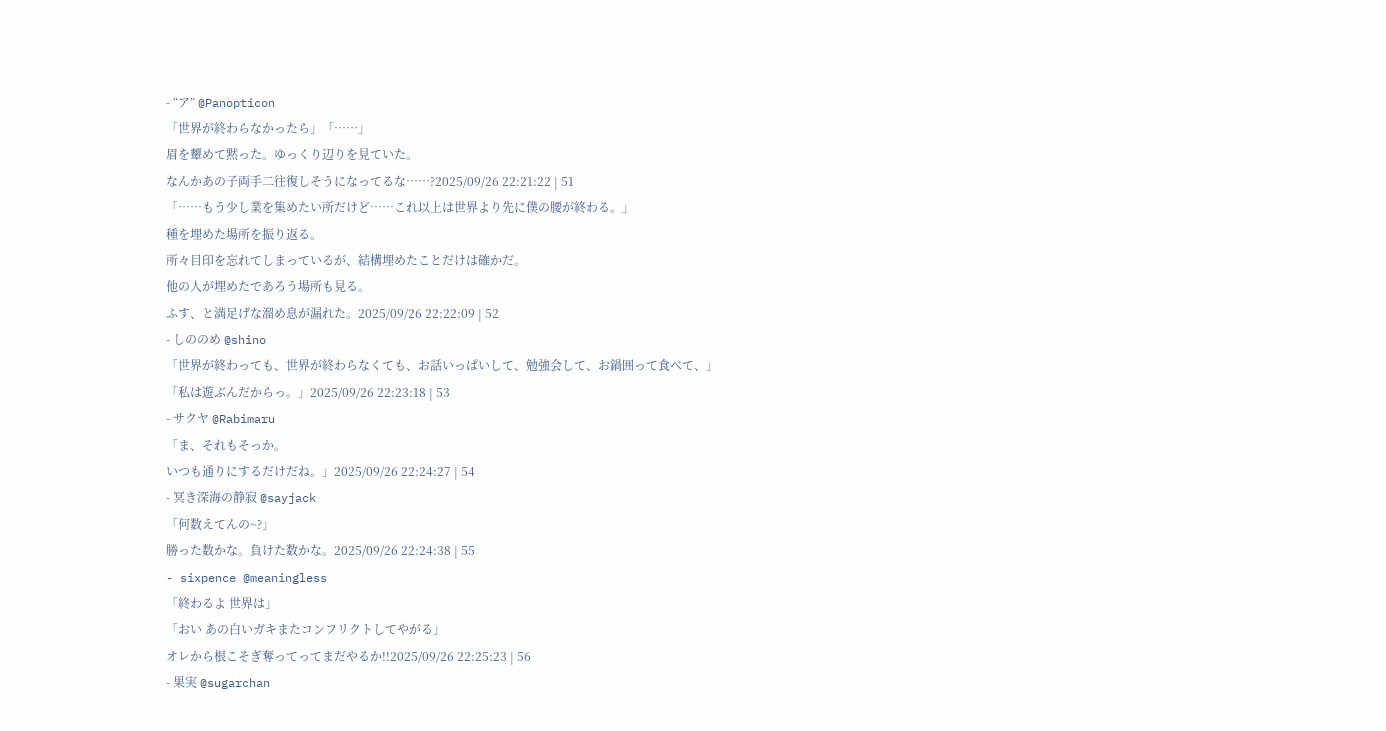- “ア” @Panopticon
「世界が終わらなかったら」「……」
眉を顰めて黙った。ゆっくり辺りを見ていた。
なんかあの子両手二往復しそうになってるな……?2025/09/26 22:21:22 | 51
「……もう少し業を集めたい所だけど……これ以上は世界より先に僕の腰が終わる。」
種を埋めた場所を振り返る。
所々目印を忘れてしまっているが、結構埋めたことだけは確かだ。
他の人が埋めたであろう場所も見る。
ふす、と満足げな溜め息が漏れた。2025/09/26 22:22:09 | 52
- しののめ @shino
「世界が終わっても、世界が終わらなくても、お話いっぱいして、勉強会して、お鍋囲って食べて、」
「私は遊ぶんだからっ。」2025/09/26 22:23:18 | 53
- サクヤ @Rabimaru
「ま、それもそっか。
いつも通りにするだけだね。」2025/09/26 22:24:27 | 54
- 冥き深海の静寂 @sayjack
「何数えてんの~?」
勝った数かな。負けた数かな。2025/09/26 22:24:38 | 55
- sixpence @meaningless
「終わるよ 世界は」
「おい あの白いガキまたコンフリクトしてやがる」
オレから根こそぎ奪ってってまだやるか!!2025/09/26 22:25:23 | 56
- 果実 @sugarchan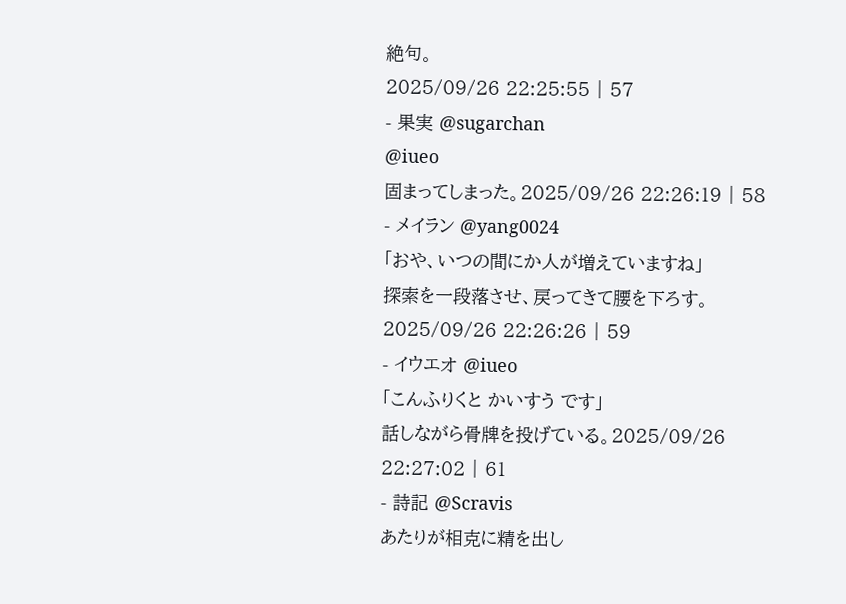絶句。
2025/09/26 22:25:55 | 57
- 果実 @sugarchan
@iueo
固まってしまった。2025/09/26 22:26:19 | 58
- メイラン @yang0024
「おや、いつの間にか人が増えていますね」
探索を一段落させ、戻ってきて腰を下ろす。2025/09/26 22:26:26 | 59
- イウエオ @iueo
「こんふりくと かいすう です」
話しながら骨牌を投げている。2025/09/26 22:27:02 | 61
- 詩記 @Scravis
あたりが相克に精を出し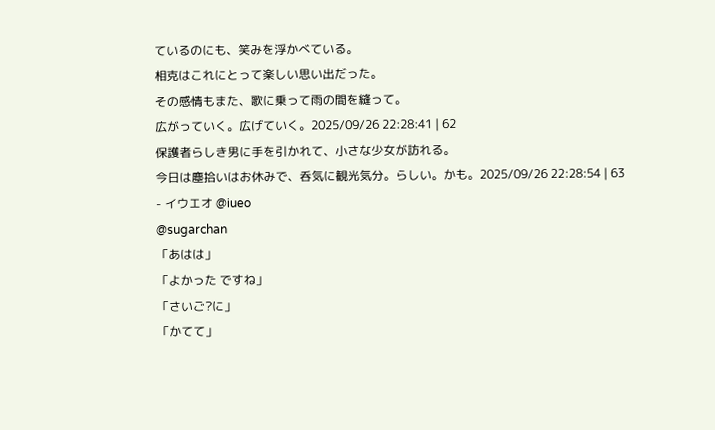ているのにも、笑みを浮かべている。
相克はこれにとって楽しい思い出だった。
その感情もまた、歌に乗って雨の間を縫って。
広がっていく。広げていく。2025/09/26 22:28:41 | 62
保護者らしき男に手を引かれて、小さな少女が訪れる。
今日は塵拾いはお休みで、呑気に観光気分。らしい。かも。2025/09/26 22:28:54 | 63
- イウエオ @iueo
@sugarchan
「あはは」
「よかった ですね」
「さいご?に」
「かてて」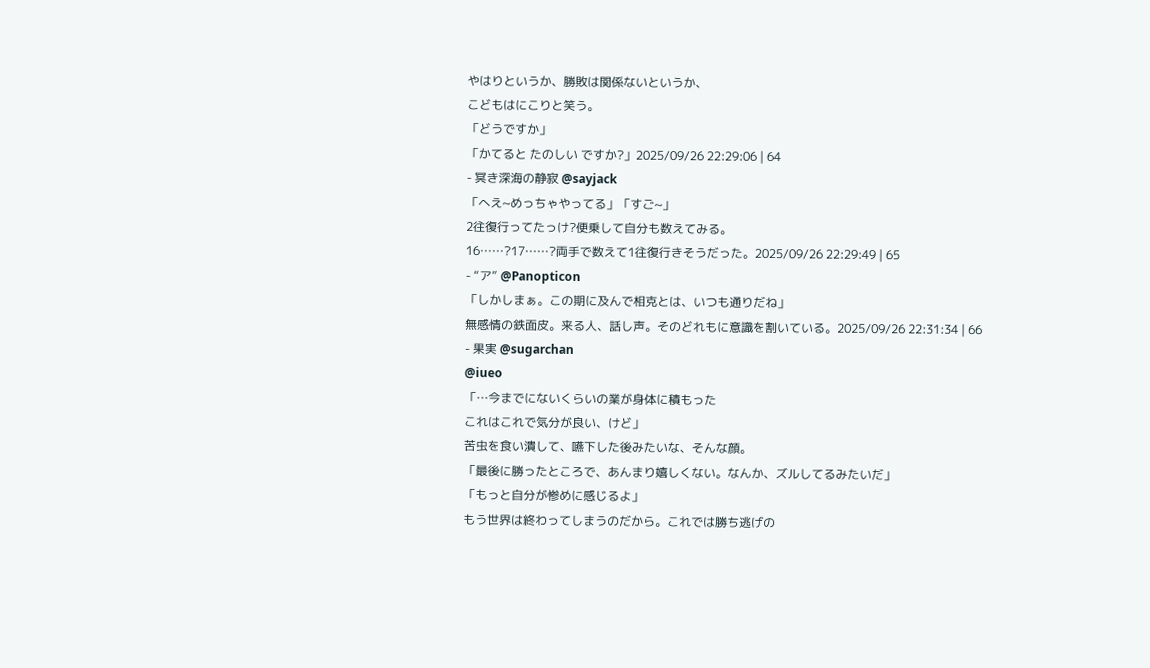やはりというか、勝敗は関係ないというか、
こどもはにこりと笑う。
「どうですか」
「かてると たのしい ですか?」2025/09/26 22:29:06 | 64
- 冥き深海の静寂 @sayjack
「へえ~めっちゃやってる」「すご~」
2往復行ってたっけ?便乗して自分も数えてみる。
16……?17……?両手で数えて1往復行きそうだった。2025/09/26 22:29:49 | 65
- “ア” @Panopticon
「しかしまぁ。この期に及んで相克とは、いつも通りだね」
無感情の鉄面皮。来る人、話し声。そのどれもに意識を割いている。2025/09/26 22:31:34 | 66
- 果実 @sugarchan
@iueo
「…今までにないくらいの業が身体に積もった
これはこれで気分が良い、けど」
苦虫を食い潰して、嚥下した後みたいな、そんな顔。
「最後に勝ったところで、あんまり嬉しくない。なんか、ズルしてるみたいだ」
「もっと自分が惨めに感じるよ」
もう世界は終わってしまうのだから。これでは勝ち逃げの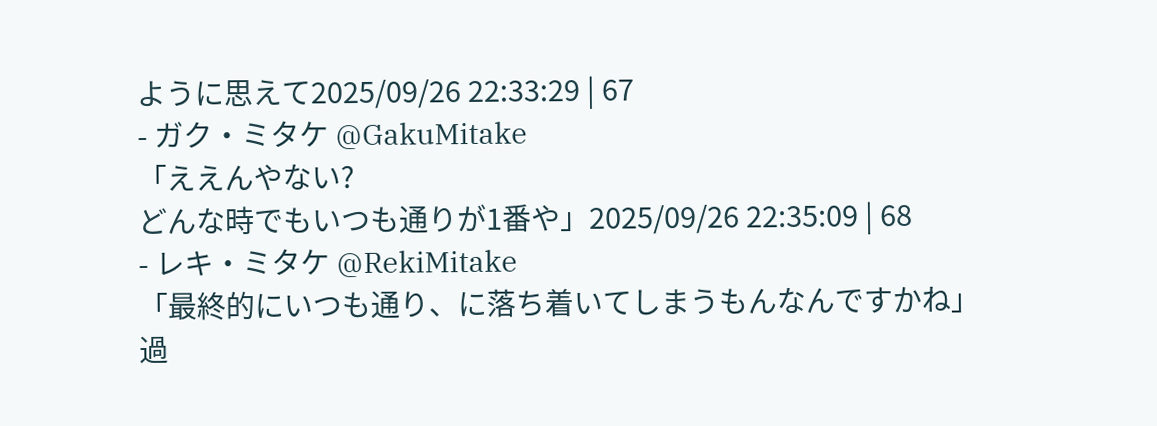ように思えて2025/09/26 22:33:29 | 67
- ガク・ミタケ @GakuMitake
「ええんやない?
どんな時でもいつも通りが1番や」2025/09/26 22:35:09 | 68
- レキ・ミタケ @RekiMitake
「最終的にいつも通り、に落ち着いてしまうもんなんですかね」
過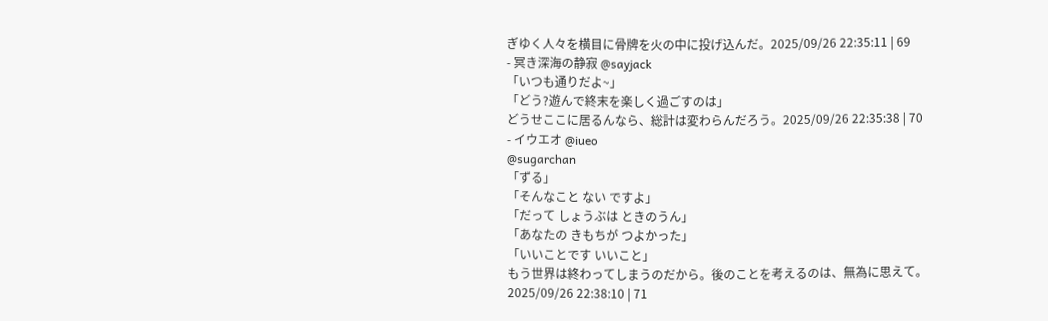ぎゆく人々を横目に骨牌を火の中に投げ込んだ。2025/09/26 22:35:11 | 69
- 冥き深海の静寂 @sayjack
「いつも通りだよ~」
「どう?遊んで終末を楽しく過ごすのは」
どうせここに居るんなら、総計は変わらんだろう。2025/09/26 22:35:38 | 70
- イウエオ @iueo
@sugarchan
「ずる」
「そんなこと ない ですよ」
「だって しょうぶは ときのうん」
「あなたの きもちが つよかった」
「いいことです いいこと」
もう世界は終わってしまうのだから。後のことを考えるのは、無為に思えて。2025/09/26 22:38:10 | 71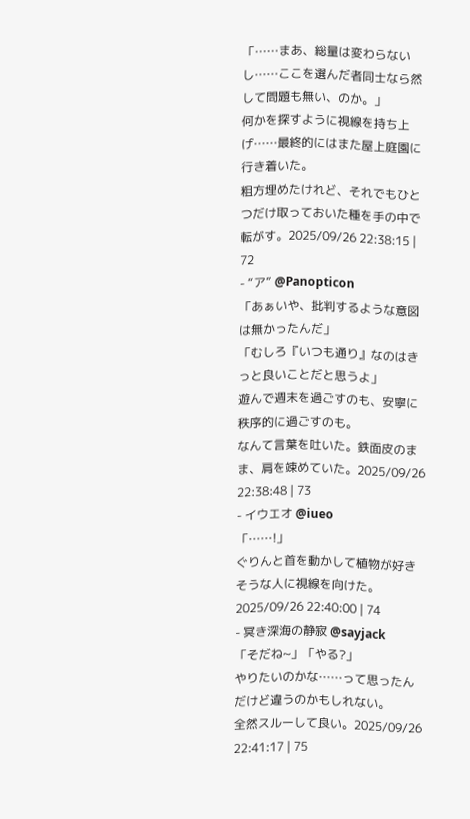「……まあ、総量は変わらないし……ここを選んだ者同士なら然して問題も無い、のか。」
何かを探すように視線を持ち上げ……最終的にはまた屋上庭園に行き着いた。
粗方埋めたけれど、それでもひとつだけ取っておいた種を手の中で転がす。2025/09/26 22:38:15 | 72
- “ア” @Panopticon
「あぁいや、批判するような意図は無かったんだ」
「むしろ『いつも通り』なのはきっと良いことだと思うよ」
遊んで週末を過ごすのも、安寧に秩序的に過ごすのも。
なんて言葉を吐いた。鉄面皮のまま、肩を竦めていた。2025/09/26 22:38:48 | 73
- イウエオ @iueo
「……!」
ぐりんと首を動かして植物が好きそうな人に視線を向けた。2025/09/26 22:40:00 | 74
- 冥き深海の静寂 @sayjack
「そだね~」「やる?」
やりたいのかな……って思ったんだけど違うのかもしれない。
全然スルーして良い。2025/09/26 22:41:17 | 75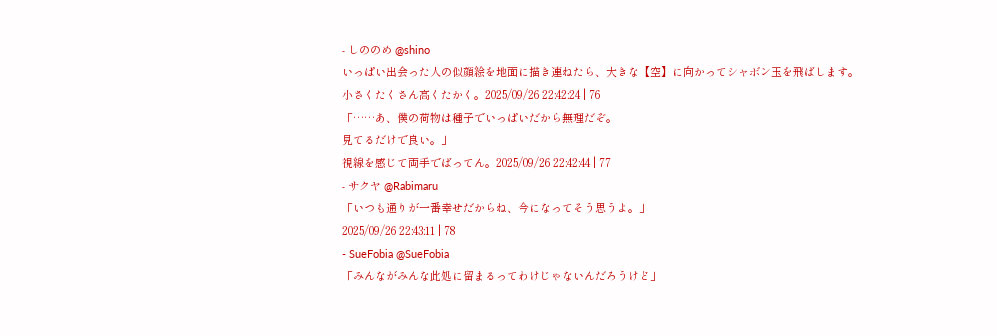- しののめ @shino
いっぱい出会った人の似顔絵を地面に描き連ねたら、大きな【空】に向かってシャボン玉を飛ばします。
小さくたくさん高くたかく。2025/09/26 22:42:24 | 76
「……あ、僕の荷物は種子でいっぱいだから無理だぞ。
見てるだけで良い。」
視線を感じて両手でばってん。2025/09/26 22:42:44 | 77
- サクヤ @Rabimaru
「いつも通りが一番幸せだからね、今になってそう思うよ。」
2025/09/26 22:43:11 | 78
- SueFobia @SueFobia
「みんながみんな此処に留まるってわけじゃないんだろうけど」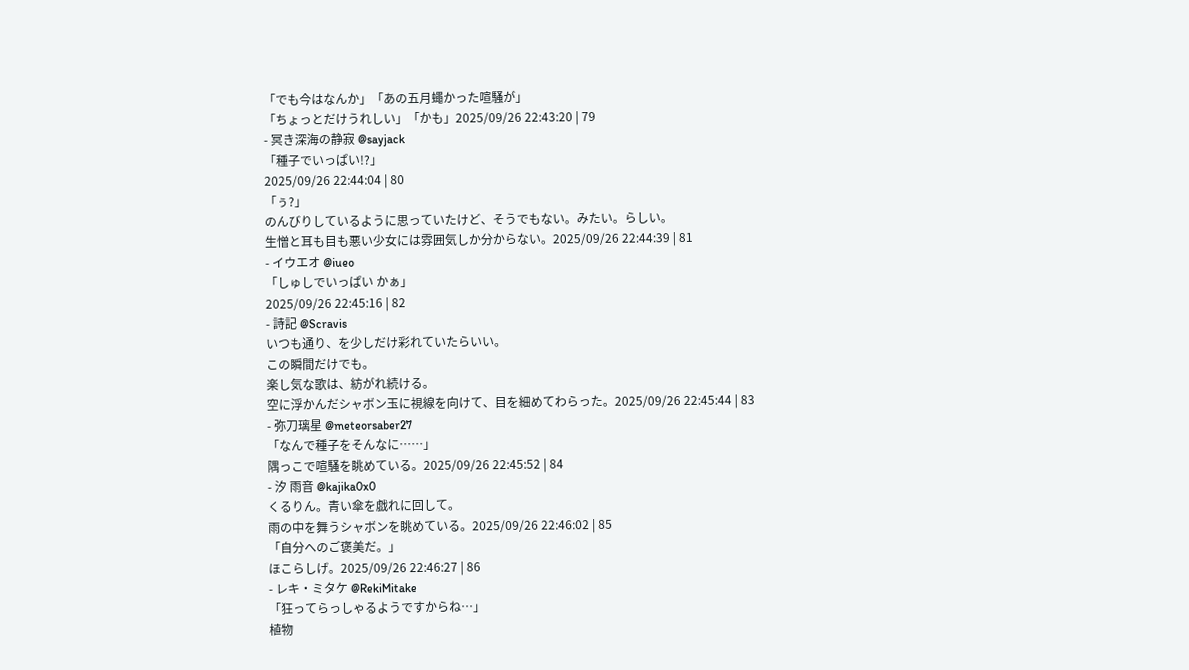「でも今はなんか」「あの五月蠅かった喧騒が」
「ちょっとだけうれしい」「かも」2025/09/26 22:43:20 | 79
- 冥き深海の静寂 @sayjack
「種子でいっぱい!?」
2025/09/26 22:44:04 | 80
「ぅ?」
のんびりしているように思っていたけど、そうでもない。みたい。らしい。
生憎と耳も目も悪い少女には雰囲気しか分からない。2025/09/26 22:44:39 | 81
- イウエオ @iueo
「しゅしでいっぱい かぁ」
2025/09/26 22:45:16 | 82
- 詩記 @Scravis
いつも通り、を少しだけ彩れていたらいい。
この瞬間だけでも。
楽し気な歌は、紡がれ続ける。
空に浮かんだシャボン玉に視線を向けて、目を細めてわらった。2025/09/26 22:45:44 | 83
- 弥刀璃星 @meteorsaber27
「なんで種子をそんなに……」
隅っこで喧騒を眺めている。2025/09/26 22:45:52 | 84
- 汐 雨音 @kajika0x0
くるりん。青い傘を戯れに回して。
雨の中を舞うシャボンを眺めている。2025/09/26 22:46:02 | 85
「自分へのご褒美だ。」
ほこらしげ。2025/09/26 22:46:27 | 86
- レキ・ミタケ @RekiMitake
「狂ってらっしゃるようですからね…」
植物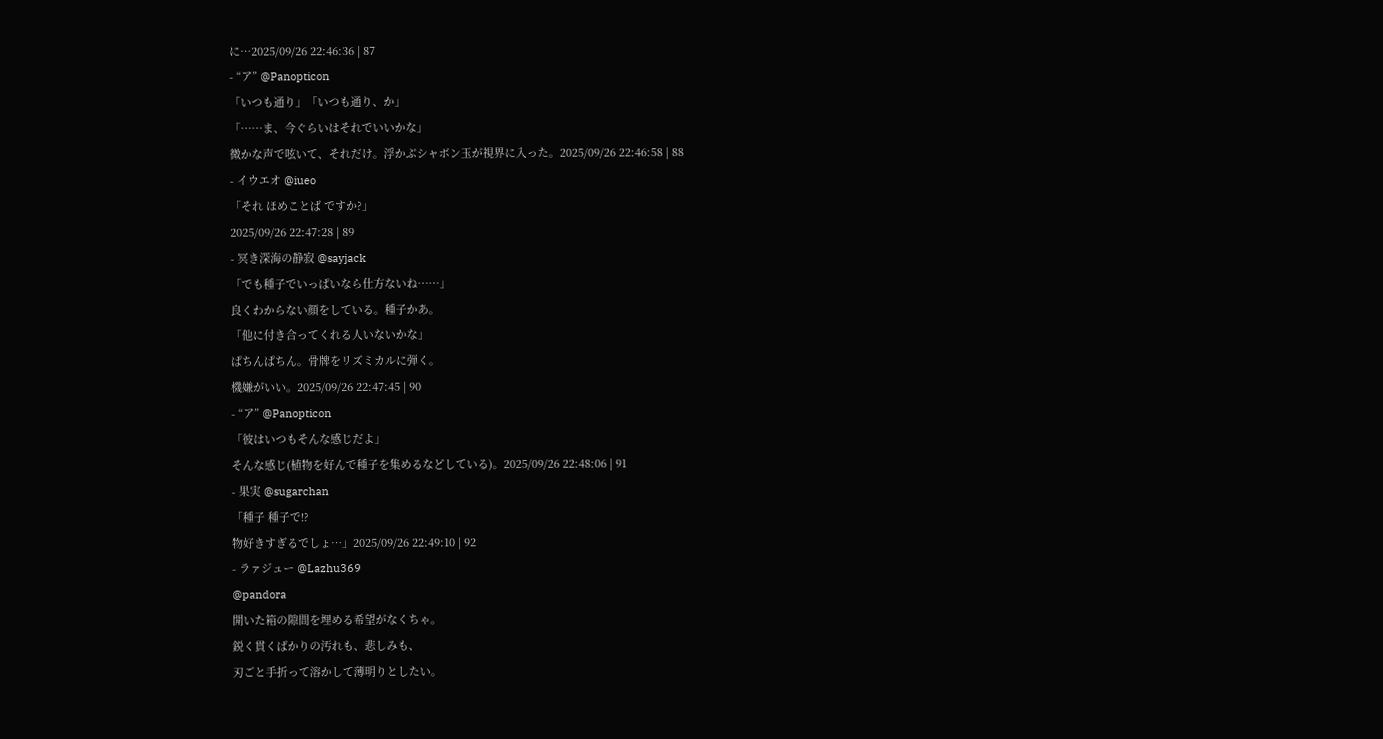に…2025/09/26 22:46:36 | 87
- “ア” @Panopticon
「いつも通り」「いつも通り、か」
「……ま、今ぐらいはそれでいいかな」
微かな声で呟いて、それだけ。浮かぶシャボン玉が視界に入った。2025/09/26 22:46:58 | 88
- イウエオ @iueo
「それ ほめことば ですか?」
2025/09/26 22:47:28 | 89
- 冥き深海の静寂 @sayjack
「でも種子でいっぱいなら仕方ないね……」
良くわからない顔をしている。種子かあ。
「他に付き合ってくれる人いないかな」
ぱちんぱちん。骨牌をリズミカルに弾く。
機嫌がいい。2025/09/26 22:47:45 | 90
- “ア” @Panopticon
「彼はいつもそんな感じだよ」
そんな感じ(植物を好んで種子を集めるなどしている)。2025/09/26 22:48:06 | 91
- 果実 @sugarchan
「種子 種子で!?
物好きすぎるでしょ…」2025/09/26 22:49:10 | 92
- ラァジュー @Lazhu369
@pandora
開いた箱の隙間を埋める希望がなくちゃ。
鋭く貫くばかりの汚れも、悲しみも、
刃ごと手折って溶かして薄明りとしたい。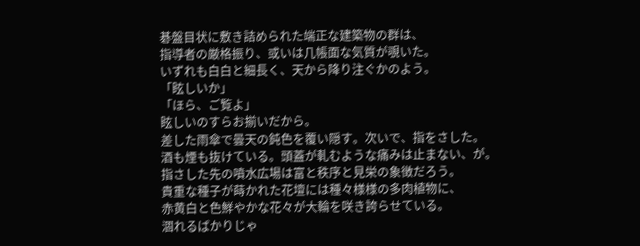碁盤目状に敷き詰められた端正な建築物の群は、
指導者の厳格振り、或いは几帳面な気質が覗いた。
いずれも白白と細長く、天から降り注ぐかのよう。
「眩しいか」
「ほら、ご覧よ」
眩しいのすらお揃いだから。
差した雨傘で曇天の鈍色を覆い隠す。次いで、指をさした。
酒も煙も抜けている。頭蓋が軋むような痛みは止まない、が。
指さした先の噴水広場は富と秩序と見栄の象徴だろう。
貴重な種子が蒔かれた花壇には種々様様の多肉植物に、
赤黄白と色鮮やかな花々が大輪を咲き誇らせている。
涸れるばかりじゃ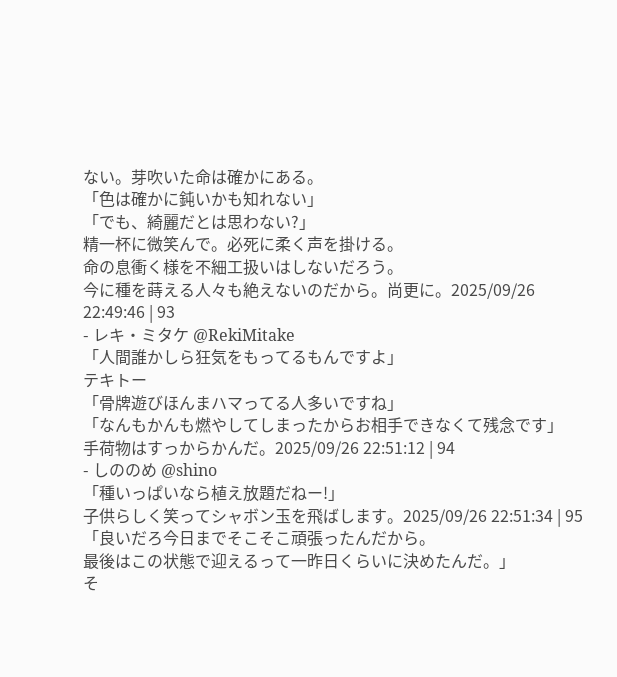ない。芽吹いた命は確かにある。
「色は確かに鈍いかも知れない」
「でも、綺麗だとは思わない?」
精一杯に微笑んで。必死に柔く声を掛ける。
命の息衝く様を不細工扱いはしないだろう。
今に種を蒔える人々も絶えないのだから。尚更に。2025/09/26 22:49:46 | 93
- レキ・ミタケ @RekiMitake
「人間誰かしら狂気をもってるもんですよ」
テキトー
「骨牌遊びほんまハマってる人多いですね」
「なんもかんも燃やしてしまったからお相手できなくて残念です」
手荷物はすっからかんだ。2025/09/26 22:51:12 | 94
- しののめ @shino
「種いっぱいなら植え放題だねー!」
子供らしく笑ってシャボン玉を飛ばします。2025/09/26 22:51:34 | 95
「良いだろ今日までそこそこ頑張ったんだから。
最後はこの状態で迎えるって一昨日くらいに決めたんだ。」
そ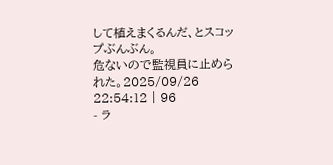して植えまくるんだ、とスコップぶんぶん。
危ないので監視員に止められた。2025/09/26 22:54:12 | 96
- ラ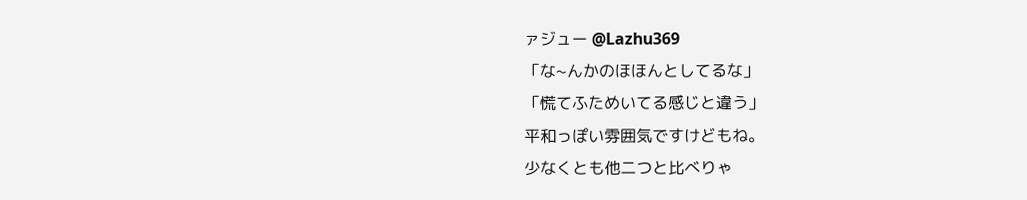ァジュー @Lazhu369
「な~んかのほほんとしてるな」
「慌てふためいてる感じと違う」
平和っぽい雰囲気ですけどもね。
少なくとも他二つと比べりゃ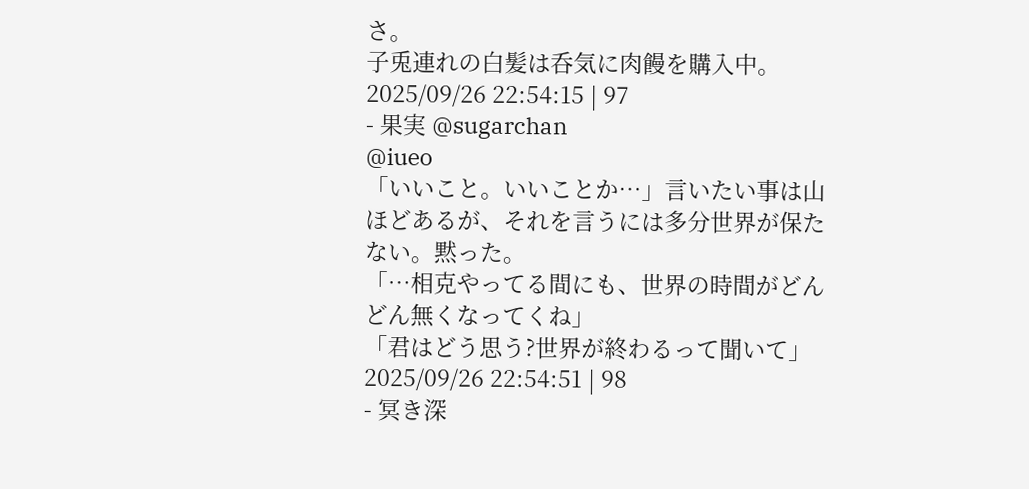さ。
子兎連れの白髪は呑気に肉饅を購入中。2025/09/26 22:54:15 | 97
- 果実 @sugarchan
@iueo
「いいこと。いいことか…」言いたい事は山ほどあるが、それを言うには多分世界が保たない。黙った。
「…相克やってる間にも、世界の時間がどんどん無くなってくね」
「君はどう思う?世界が終わるって聞いて」2025/09/26 22:54:51 | 98
- 冥き深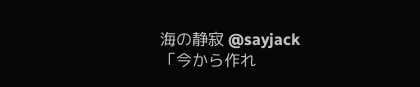海の静寂 @sayjack
「今から作れ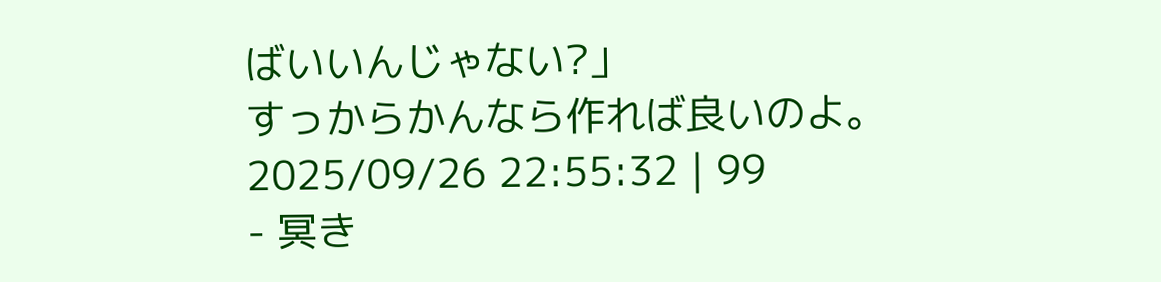ばいいんじゃない?」
すっからかんなら作れば良いのよ。2025/09/26 22:55:32 | 99
- 冥き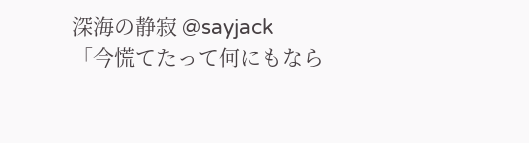深海の静寂 @sayjack
「今慌てたって何にもなら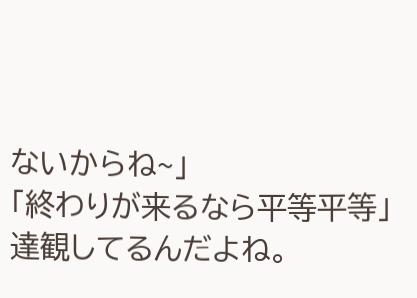ないからね~」
「終わりが来るなら平等平等」
達観してるんだよね。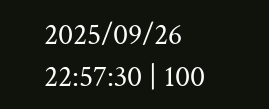2025/09/26 22:57:30 | 100